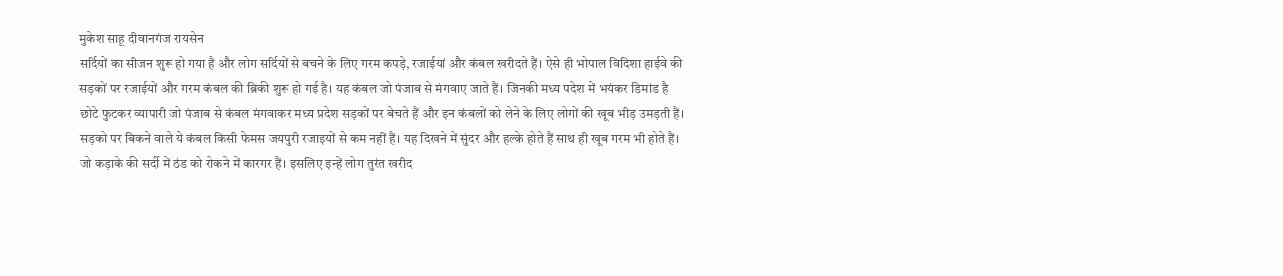मुकेश साहू दीवानगंज रायसेन
सर्दियों का सीजन शुरू हो गया है और लोग सर्दियों से बचने के लिए गरम कपड़े, रजाईयां और कंबल खरीदते हैं। ऐसे ही भोपाल विदिशा हाईवे की सड़कों पर रजाईयों और गरम कंबल की ब्रिकी शुरू हो गई है। यह कंबल जो पंजाब से मंगवाए जाते हैं। जिनकी मध्य पदेश में भयंकर डिमांड है छोटे फुटकर व्यापारी जो पंजाब से कंबल मंगवाकर मध्य प्रदेश सड़कों पर बेचते हैं और इन कंबलों को लेने के लिए लोगों की खूब भीड़ उमड़ती हैं।
सड़को पर बिकने वाले ये कंबल किसी फेमस जयपुरी रजाइयों से कम नहीं हैं। यह दिखने में सुंदर और हल्के होते हैं साथ ही खूब गरम भी होते हैं। जो कड़ाके की सर्दी में ठंड को रोकने में कारगर हैं। इसलिए इन्हें लोग तुरंत खरीद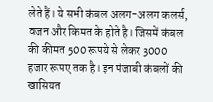लेते हैं। ये सभी कंबल अलग-अलग कलर्स, वजन और किमत के होते है। जिसमें कंबल की कीमत 500 रूपये से लेकर 3000 हजार रूपए तक है। इन पंजाबी कंबलों की खासियत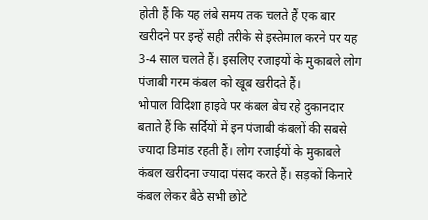होती हैं कि यह लंबे समय तक चलते हैं एक बार खरीदने पर इन्हें सही तरीके से इस्तेमाल करने पर यह 3-4 साल चलते हैं। इसलिए रजाइयों के मुकाबले लोग पंजाबी गरम कंबल को खूब खरीदते हैं।
भोपाल विदिशा हाइवे पर कंबल बेच रहे दुकानदार बताते हैं कि सर्दियों में इन पंजाबी कंबलों की सबसे ज्यादा डिमांड रहती हैं। लोग रजाईयों के मुकाबले कंबल खरीदना ज्यादा पंसद करते हैं। सड़कों किनारे कंबल लेकर बैठे सभी छोटे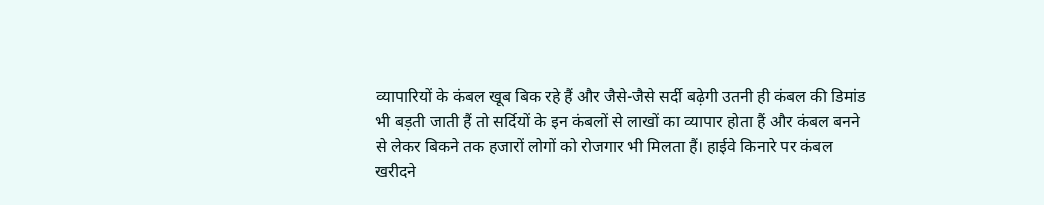व्यापारियों के कंबल खूब बिक रहे हैं और जैसे-जैसे सर्दी बढ़ेगी उतनी ही कंबल की डिमांड भी बड़ती जाती हैं तो सर्दियों के इन कंबलों से लाखों का व्यापार होता हैं और कंबल बनने से लेकर बिकने तक हजारों लोगों को रोजगार भी मिलता हैं। हाईवे किनारे पर कंबल खरीदने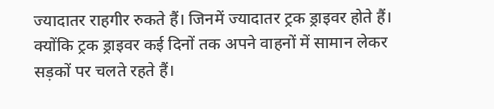ज्यादातर राहगीर रुकते हैं। जिनमें ज्यादातर ट्रक ड्राइवर होते हैं। क्योंकि ट्रक ड्राइवर कई दिनों तक अपने वाहनों में सामान लेकर सड़कों पर चलते रहते हैं।